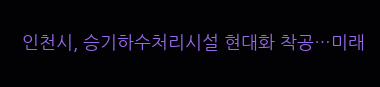인천시, 승기하수처리시설 현대화 착공…미래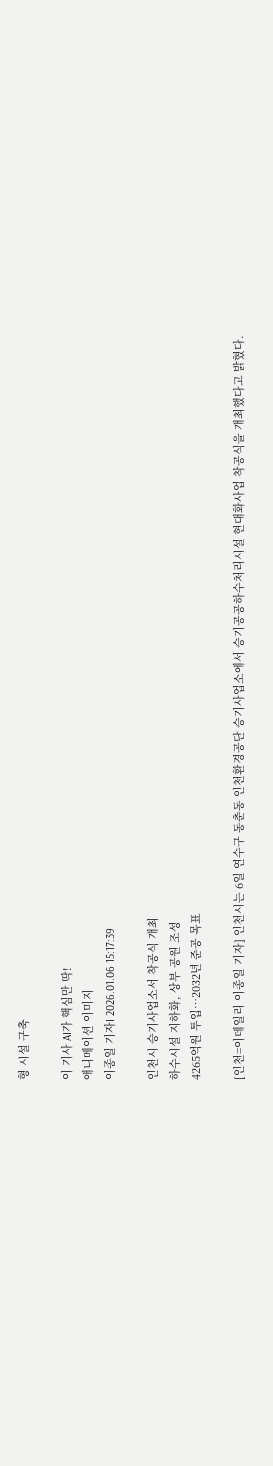형 시설 구축

이 기사 AI가 핵심만 딱!
애니메이션 이미지
이종일 기자I 2026.01.06 15:17:39

인천시 승기사업소서 착공식 개최
하수시설 지하화, 상부 공원 조성
4265억원 투입…2032년 준공 목표

[인천=이데일리 이종일 기자] 인천시는 6일 연수구 동춘동 인천환경공단 승기사업소에서 승기공공하수처리시설 현대화사업 착공식을 개최했다고 밝혔다.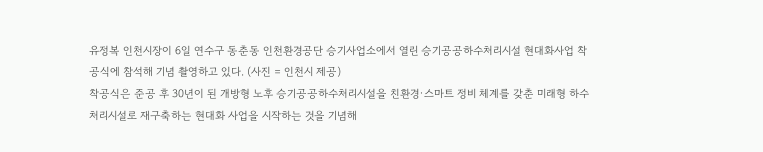유정복 인천시장이 6일 연수구 동춘동 인천환경공단 승기사업소에서 열린 승기공공하수처리시설 현대화사업 착공식에 참석해 기념 촬영하고 있다. (사진 = 인천시 제공)
착공식은 준공 후 30년이 된 개방형 노후 승기공공하수처리시설을 친환경·스마트 정비 체계를 갖춘 미래형 하수처리시설로 재구축하는 현대화 사업을 시작하는 것을 기념해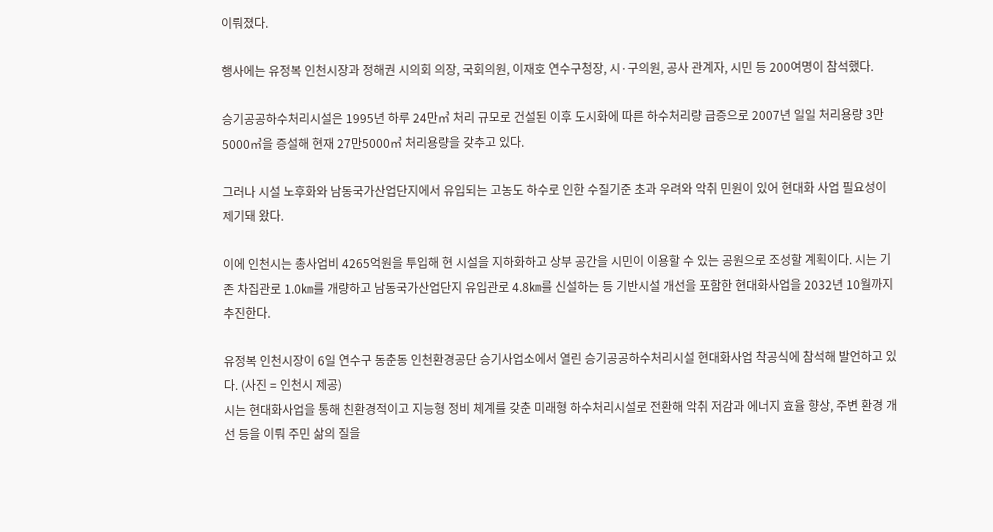이뤄졌다.

행사에는 유정복 인천시장과 정해권 시의회 의장, 국회의원, 이재호 연수구청장, 시·구의원, 공사 관계자, 시민 등 200여명이 참석했다.

승기공공하수처리시설은 1995년 하루 24만㎥ 처리 규모로 건설된 이후 도시화에 따른 하수처리량 급증으로 2007년 일일 처리용량 3만5000㎥을 증설해 현재 27만5000㎥ 처리용량을 갖추고 있다.

그러나 시설 노후화와 남동국가산업단지에서 유입되는 고농도 하수로 인한 수질기준 초과 우려와 악취 민원이 있어 현대화 사업 필요성이 제기돼 왔다.

이에 인천시는 총사업비 4265억원을 투입해 현 시설을 지하화하고 상부 공간을 시민이 이용할 수 있는 공원으로 조성할 계획이다. 시는 기존 차집관로 1.0㎞를 개량하고 남동국가산업단지 유입관로 4.8㎞를 신설하는 등 기반시설 개선을 포함한 현대화사업을 2032년 10월까지 추진한다.

유정복 인천시장이 6일 연수구 동춘동 인천환경공단 승기사업소에서 열린 승기공공하수처리시설 현대화사업 착공식에 참석해 발언하고 있다. (사진 = 인천시 제공)
시는 현대화사업을 통해 친환경적이고 지능형 정비 체계를 갖춘 미래형 하수처리시설로 전환해 악취 저감과 에너지 효율 향상, 주변 환경 개선 등을 이뤄 주민 삶의 질을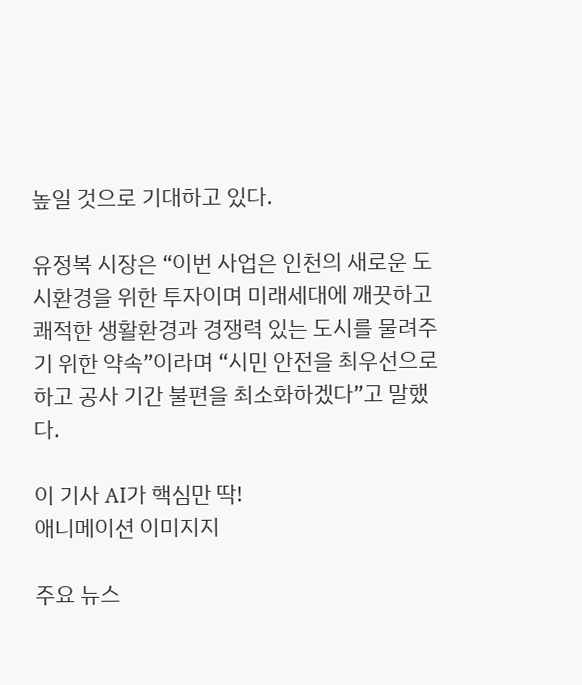높일 것으로 기대하고 있다.

유정복 시장은 “이번 사업은 인천의 새로운 도시환경을 위한 투자이며 미래세대에 깨끗하고 쾌적한 생활환경과 경쟁력 있는 도시를 물려주기 위한 약속”이라며 “시민 안전을 최우선으로 하고 공사 기간 불편을 최소화하겠다”고 말했다.

이 기사 AI가 핵심만 딱!
애니메이션 이미지지

주요 뉴스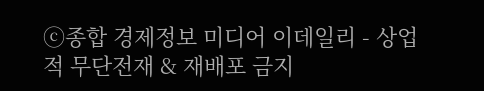ⓒ종합 경제정보 미디어 이데일리 - 상업적 무단전재 & 재배포 금지